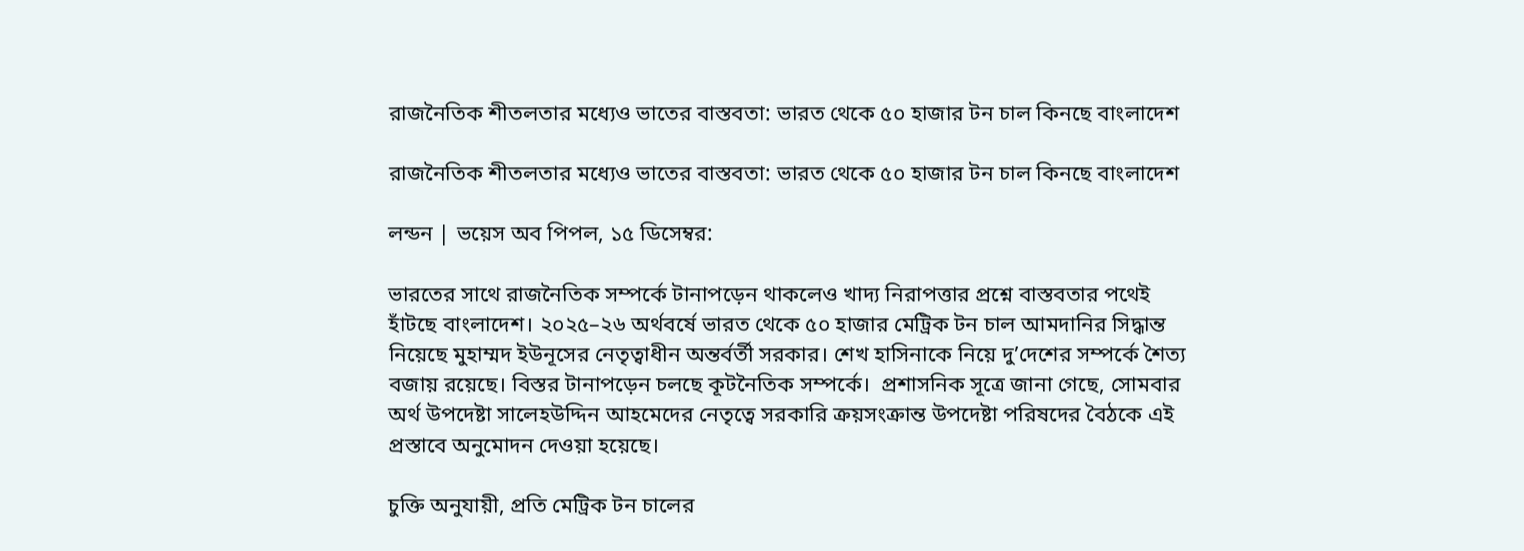রাজনৈতিক শীতলতার মধ্যেও ভাতের বাস্তবতা: ভারত থেকে ৫০ হাজার টন চাল কিনছে বাংলাদেশ

রাজনৈতিক শীতলতার মধ্যেও ভাতের বাস্তবতা: ভারত থেকে ৫০ হাজার টন চাল কিনছে বাংলাদেশ

লন্ডন | ভয়েস অব পিপল, ১৫ ডিসেম্বর:

ভারতের সাথে রাজনৈতিক সম্পর্কে টানাপড়েন থাকলেও খাদ্য নিরাপত্তার প্রশ্নে বাস্তবতার পথেই হাঁটছে বাংলাদেশ। ২০২৫–২৬ অর্থবর্ষে ভারত থেকে ৫০ হাজার মেট্রিক টন চাল আমদানির সিদ্ধান্ত নিয়েছে মুহাম্মদ ইউনূসের নেতৃত্বাধীন অন্তর্বর্তী সরকার। শেখ হাসিনাকে নিয়ে দু’দেশের সম্পর্কে শৈত্য বজায় রয়েছে। বিস্তর টানাপড়েন চলছে কূটনৈতিক সম্পর্কে।  প্রশাসনিক সূত্রে জানা গেছে, সোমবার অর্থ উপদেষ্টা সালেহউদ্দিন আহমেদের নেতৃত্বে সরকারি ক্রয়সংক্রান্ত উপদেষ্টা পরিষদের বৈঠকে এই প্রস্তাবে অনুমোদন দেওয়া হয়েছে।

চুক্তি অনুযায়ী, প্রতি মেট্রিক টন চালের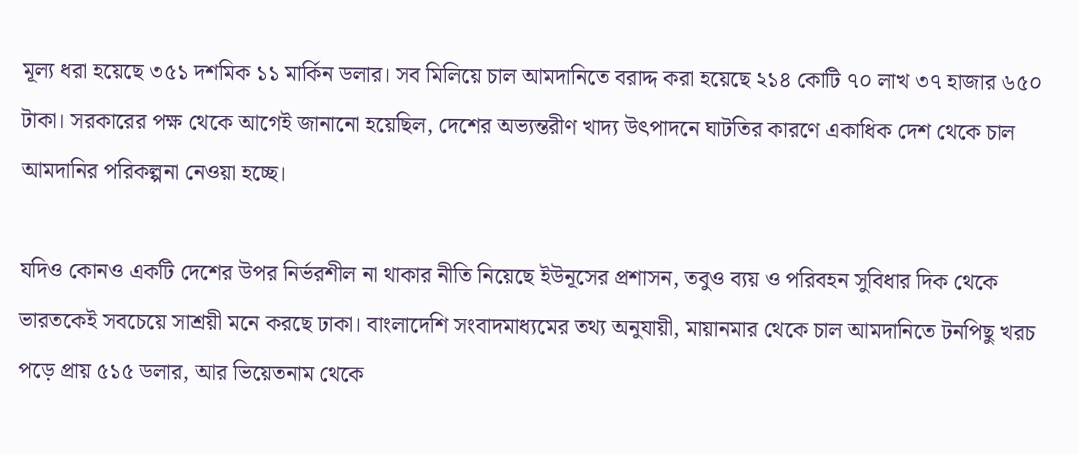মূল্য ধরা হয়েছে ৩৫১ দশমিক ১১ মার্কিন ডলার। সব মিলিয়ে চাল আমদানিতে বরাদ্দ করা হয়েছে ২১৪ কোটি ৭০ লাখ ৩৭ হাজার ৬৫০ টাকা। সরকারের পক্ষ থেকে আগেই জানানো হয়েছিল, দেশের অভ্যন্তরীণ খাদ্য উৎপাদনে ঘাটতির কারণে একাধিক দেশ থেকে চাল আমদানির পরিকল্পনা নেওয়া হচ্ছে।

যদিও কোনও একটি দেশের উপর নির্ভরশীল না থাকার নীতি নিয়েছে ইউনূসের প্রশাসন, তবুও ব্যয় ও পরিবহন সুবিধার দিক থেকে ভারতকেই সবচেয়ে সাশ্রয়ী মনে করছে ঢাকা। বাংলাদেশি সংবাদমাধ্যমের তথ্য অনুযায়ী, মায়ানমার থেকে চাল আমদানিতে টনপিছু খরচ পড়ে প্রায় ৫১৫ ডলার, আর ভিয়েতনাম থেকে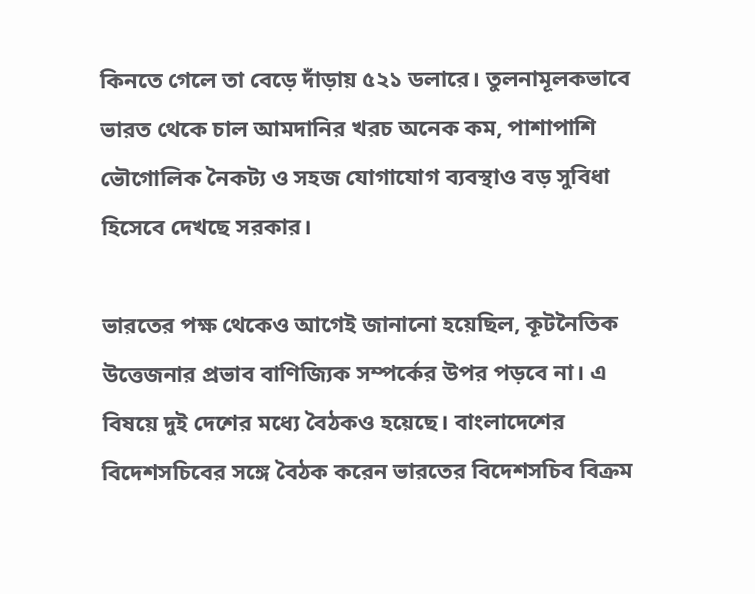কিনতে গেলে তা বেড়ে দাঁড়ায় ৫২১ ডলারে। তুলনামূলকভাবে ভারত থেকে চাল আমদানির খরচ অনেক কম, পাশাপাশি ভৌগোলিক নৈকট্য ও সহজ যোগাযোগ ব্যবস্থাও বড় সুবিধা হিসেবে দেখছে সরকার।

ভারতের পক্ষ থেকেও আগেই জানানো হয়েছিল, কূটনৈতিক উত্তেজনার প্রভাব বাণিজ্যিক সম্পর্কের উপর পড়বে না। এ বিষয়ে দুই দেশের মধ্যে বৈঠকও হয়েছে। বাংলাদেশের বিদেশসচিবের সঙ্গে বৈঠক করেন ভারতের বিদেশসচিব বিক্রম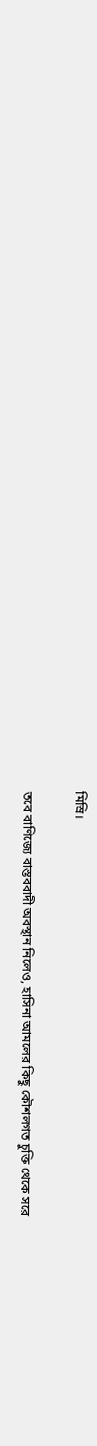মিস্রি।

তবে বাণিজ্যে বাস্তববাদী অবস্থান নিলেও, হাসিনা আমলের কিছু কৌশলগত চুক্তি থেকে সরে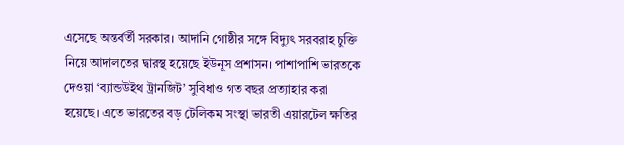এসেছে অন্তর্বর্তী সরকার। আদানি গোষ্ঠীর সঙ্গে বিদ্যুৎ সরবরাহ চুক্তি নিয়ে আদালতের দ্বারস্থ হয়েছে ইউনূস প্রশাসন। পাশাপাশি ভারতকে দেওয়া ‘ব্যান্ডউইথ ট্রানজিট’ সুবিধাও গত বছর প্রত্যাহার করা হয়েছে। এতে ভারতের বড় টেলিকম সংস্থা ভারতী এয়ারটেল ক্ষতির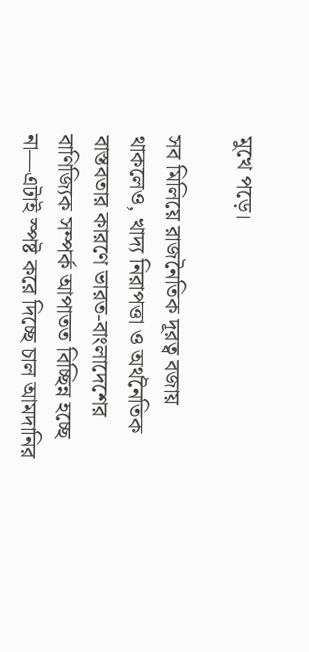মুখে পড়ে।

সব মিলিয়ে রাজনৈতিক দূরত্ব বজায় থাকলেও, খাদ্য নিরাপত্তা ও অর্থনৈতিক বাস্তবতার কারণে ভারত-বাংলাদেশের বাণিজ্যিক সম্পর্ক আপাতত বিচ্ছিন্ন হচ্ছে না—এটাই স্পষ্ট করে দিচ্ছে চাল আমদানির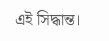এই সিদ্ধান্ত।